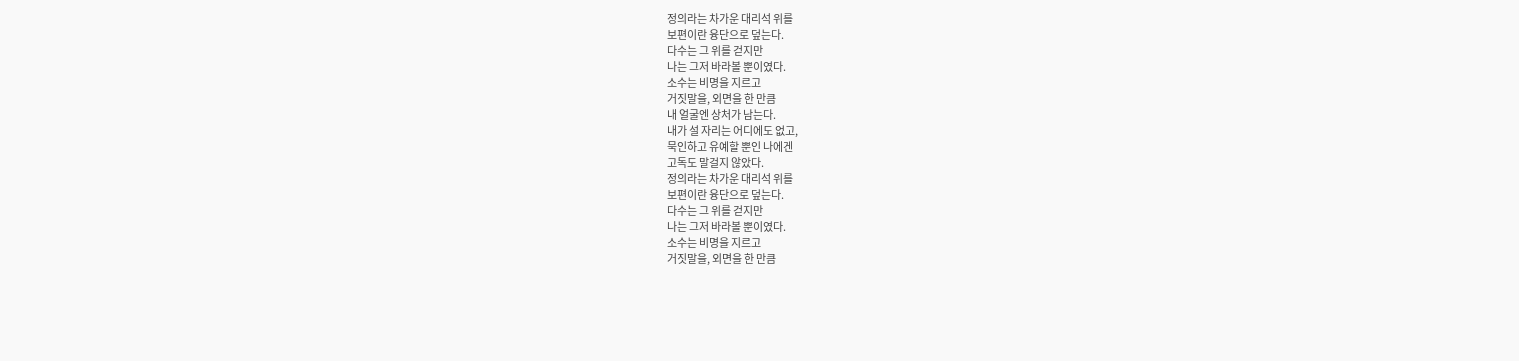정의라는 차가운 대리석 위를
보편이란 융단으로 덮는다.
다수는 그 위를 걷지만
나는 그저 바라볼 뿐이였다.
소수는 비명을 지르고
거짓말을, 외면을 한 만큼
내 얼굴엔 상처가 남는다.
내가 설 자리는 어디에도 없고,
묵인하고 유예할 뿐인 나에겐
고독도 말걸지 않았다.
정의라는 차가운 대리석 위를
보편이란 융단으로 덮는다.
다수는 그 위를 걷지만
나는 그저 바라볼 뿐이였다.
소수는 비명을 지르고
거짓말을, 외면을 한 만큼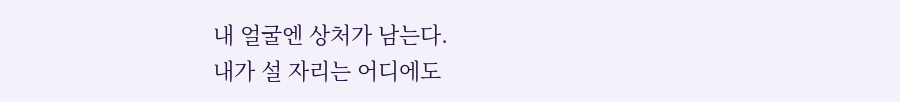내 얼굴엔 상처가 남는다.
내가 설 자리는 어디에도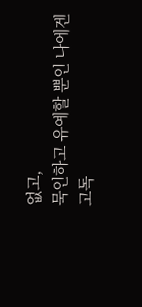없고,
묵인하고 유예할 뿐인 나에겐
고독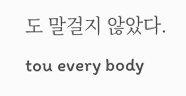도 말걸지 않았다.
tou every body